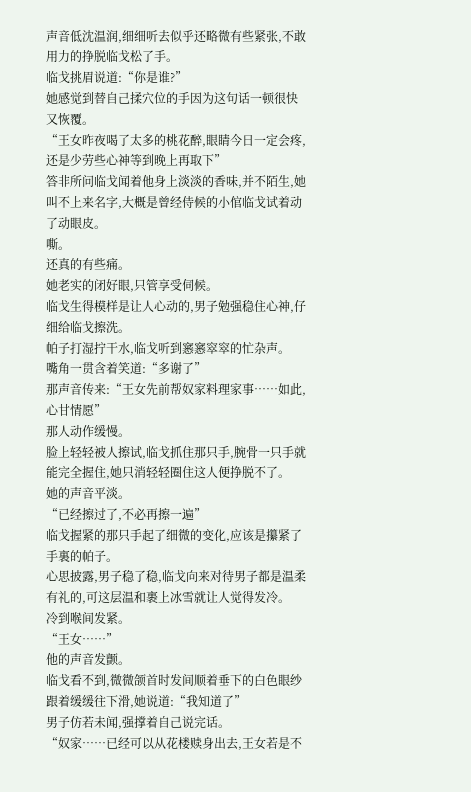声音低沈温润,细细听去似乎还略微有些紧张,不敢用力的挣脱临戈松了手。
临戈挑眉说道:“你是谁?”
她感觉到替自己揉穴位的手因为这句话一顿很快又恢覆。
“王女昨夜喝了太多的桃花醉,眼睛今日一定会疼,还是少劳些心神等到晚上再取下”
答非所问临戈闻着他身上淡淡的香味,并不陌生,她叫不上来名字,大概是曾经侍候的小倌临戈试着动了动眼皮。
嘶。
还真的有些痛。
她老实的闭好眼,只管享受伺候。
临戈生得模样是让人心动的,男子勉强稳住心神,仔细给临戈擦洗。
帕子打湿拧干水,临戈听到窸窸窣窣的忙杂声。
嘴角一贯含着笑道:“多谢了”
那声音传来:“王女先前帮奴家料理家事……如此,心甘情愿”
那人动作缓慢。
脸上轻轻被人擦试,临戈抓住那只手,腕骨一只手就能完全握住,她只消轻轻圈住这人便挣脱不了。
她的声音平淡。
“已经擦过了,不必再擦一遍”
临戈握紧的那只手起了细微的变化,应该是攥紧了手裏的帕子。
心思披露,男子稳了稳,临戈向来对待男子都是温柔有礼的,可这层温和裹上冰雪就让人觉得发冷。
冷到喉间发紧。
“王女……”
他的声音发颤。
临戈看不到,微微颌首时发间顺着垂下的白色眼纱跟着缓缓往下滑,她说道:“我知道了”
男子仿若未闻,强撑着自己说完话。
“奴家……已经可以从花楼赎身出去,王女若是不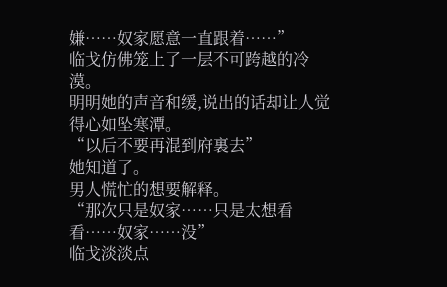嫌……奴家愿意一直跟着……”
临戈仿佛笼上了一层不可跨越的冷漠。
明明她的声音和缓,说出的话却让人觉得心如坠寒潭。
“以后不要再混到府裏去”
她知道了。
男人慌忙的想要解释。
“那次只是奴家……只是太想看看……奴家……没”
临戈淡淡点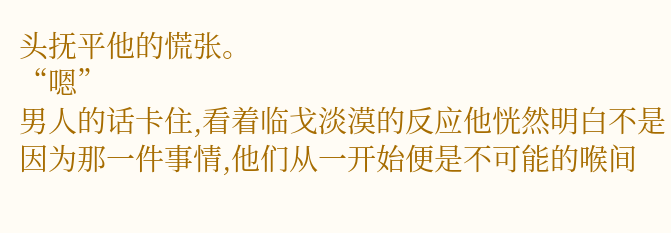头抚平他的慌张。
“嗯”
男人的话卡住,看着临戈淡漠的反应他恍然明白不是因为那一件事情,他们从一开始便是不可能的喉间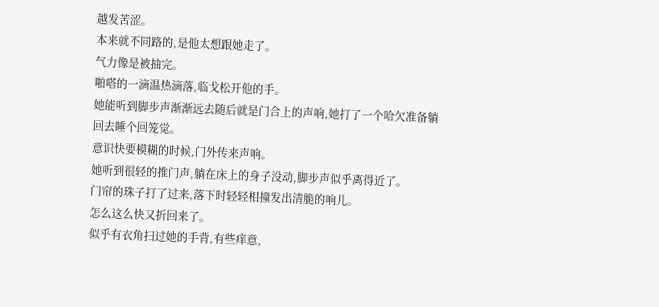越发苦涩。
本来就不同路的,是他太想跟她走了。
气力像是被抽完。
啪嗒的一滴温热滴落,临戈松开他的手。
她能听到脚步声渐渐远去随后就是门合上的声响,她打了一个哈欠准备躺回去睡个回笼觉。
意识快要模糊的时候,门外传来声响。
她听到很轻的推门声,躺在床上的身子没动,脚步声似乎离得近了。
门帘的珠子打了过来,落下时轻轻相撞发出清脆的响儿。
怎么这么快又折回来了。
似乎有衣角扫过她的手背,有些痒意,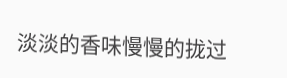淡淡的香味慢慢的拢过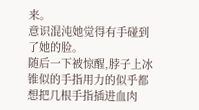来。
意识混沌她觉得有手碰到了她的脸。
随后一下被惊醒,脖子上冰锥似的手指用力的似乎都想把几根手指插进血肉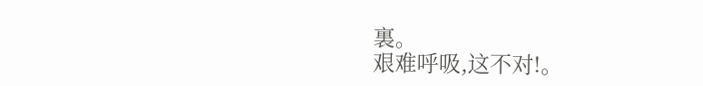裏。
艰难呼吸,这不对!。